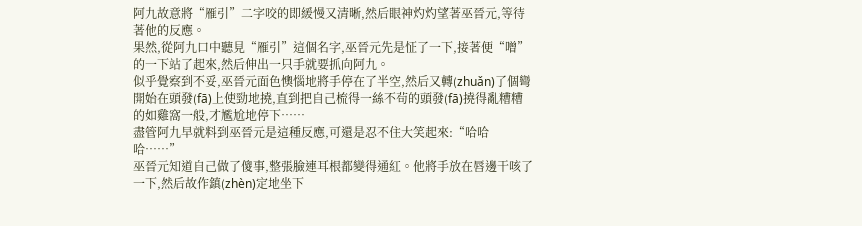阿九故意將“雁引”二字咬的即緩慢又清晰,然后眼神灼灼望著巫晉元,等待著他的反應。
果然,從阿九口中聽見“雁引”這個名字,巫晉元先是怔了一下,接著便“噌”的一下站了起來,然后伸出一只手就要抓向阿九。
似乎覺察到不妥,巫晉元面色懊惱地將手停在了半空,然后又轉(zhuǎn)了個彎開始在頭發(fā)上使勁地撓,直到把自己梳得一絲不茍的頭發(fā)撓得亂糟糟的如雞窩一般,才尷尬地停下……
盡管阿九早就料到巫晉元是這種反應,可還是忍不住大笑起來:“哈哈哈……”
巫晉元知道自己做了傻事,整張臉連耳根都變得通紅。他將手放在唇邊干咳了一下,然后故作鎮(zhèn)定地坐下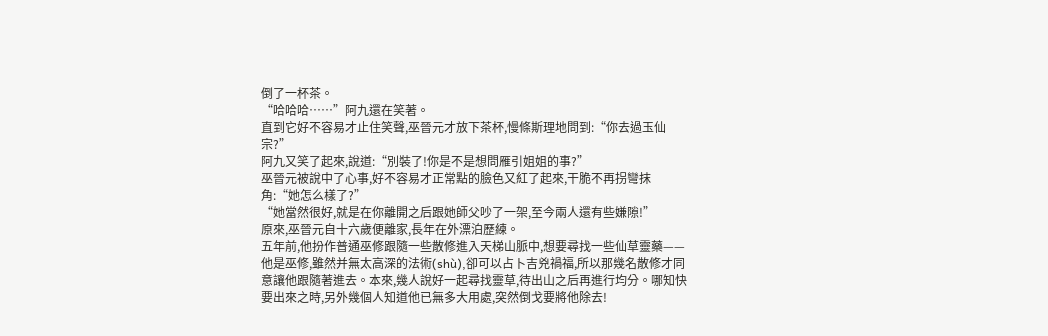倒了一杯茶。
“哈哈哈……”阿九還在笑著。
直到它好不容易才止住笑聲,巫晉元才放下茶杯,慢條斯理地問到:“你去過玉仙宗?”
阿九又笑了起來,說道:“別裝了!你是不是想問雁引姐姐的事?”
巫晉元被說中了心事,好不容易才正常點的臉色又紅了起來,干脆不再拐彎抹角:“她怎么樣了?”
“她當然很好,就是在你離開之后跟她師父吵了一架,至今兩人還有些嫌隙!”
原來,巫晉元自十六歲便離家,長年在外漂泊歷練。
五年前,他扮作普通巫修跟隨一些散修進入天梯山脈中,想要尋找一些仙草靈藥——他是巫修,雖然并無太高深的法術(shù),卻可以占卜吉兇禍福,所以那幾名散修才同意讓他跟隨著進去。本來,幾人說好一起尋找靈草,待出山之后再進行均分。哪知快要出來之時,另外幾個人知道他已無多大用處,突然倒戈要將他除去!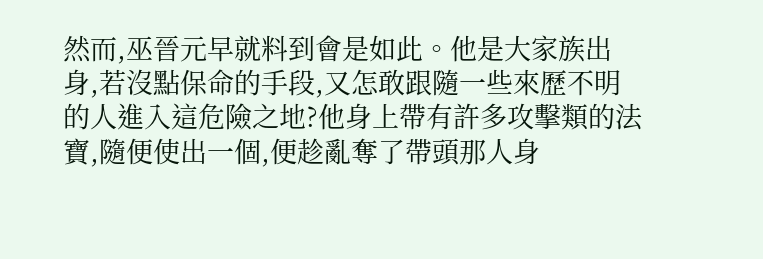然而,巫晉元早就料到會是如此。他是大家族出身,若沒點保命的手段,又怎敢跟隨一些來歷不明的人進入這危險之地?他身上帶有許多攻擊類的法寶,隨便使出一個,便趁亂奪了帶頭那人身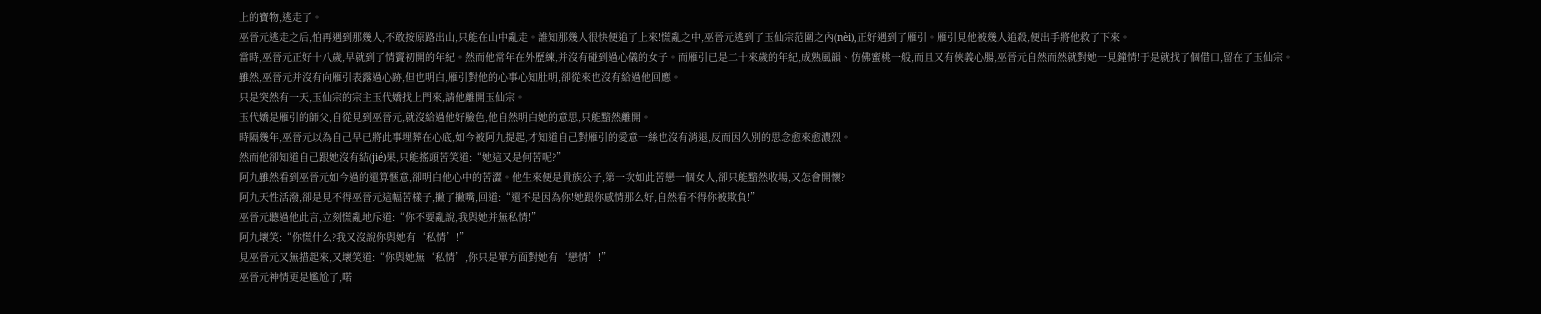上的寶物,逃走了。
巫晉元逃走之后,怕再遇到那幾人,不敢按原路出山,只能在山中亂走。誰知那幾人很快便追了上來!慌亂之中,巫晉元逃到了玉仙宗范圍之內(nèi),正好遇到了雁引。雁引見他被幾人追殺,便出手將他救了下來。
當時,巫晉元正好十八歲,早就到了情竇初開的年紀。然而他常年在外歷練,并沒有碰到過心儀的女子。而雁引已是二十來歲的年紀,成熟風韻、仿佛蜜桃一般,而且又有俠義心腸,巫晉元自然而然就對她一見鐘情!于是就找了個借口,留在了玉仙宗。
雖然,巫晉元并沒有向雁引表露過心跡,但也明白,雁引對他的心事心知肚明,卻從來也沒有給過他回應。
只是突然有一天,玉仙宗的宗主玉代嬌找上門來,請他離開玉仙宗。
玉代嬌是雁引的師父,自從見到巫晉元,就沒給過他好臉色,他自然明白她的意思,只能黯然離開。
時隔幾年,巫晉元以為自己早已將此事埋葬在心底,如今被阿九提起,才知道自己對雁引的愛意一絲也沒有消退,反而因久別的思念愈來愈濃烈。
然而他卻知道自己跟她沒有結(jié)果,只能搖頭苦笑道:“她這又是何苦呢?”
阿九雖然看到巫晉元如今過的還算愜意,卻明白他心中的苦澀。他生來便是貴族公子,第一次如此苦戀一個女人,卻只能黯然收場,又怎會開懷?
阿九天性活潑,卻是見不得巫晉元這幅苦樣子,撇了撇嘴,回道:“還不是因為你!她跟你感情那么好,自然看不得你被欺負!”
巫晉元聽過他此言,立刻慌亂地斥道:“你不要亂說,我與她并無私情!”
阿九壞笑:“你慌什么?我又沒說你與她有‘私情’!”
見巫晉元又無措起來,又壞笑道:“你與她無‘私情’,你只是單方面對她有‘戀情’!”
巫晉元神情更是尷尬了,喏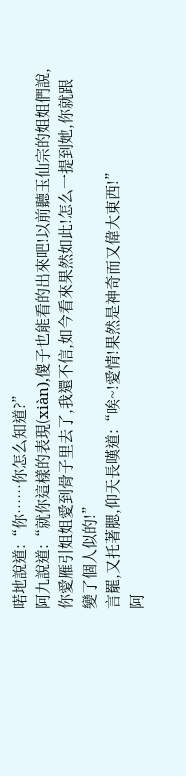喏地說道:“你……你怎么知道?”
阿九說道:“就你這樣的表現(xiàn),傻子也能看的出來吧!以前聽玉仙宗的姐姐們說,你愛雁引姐姐愛到骨子里去了,我還不信,如今看來果然如此!怎么一提到她,你就跟變了個人似的!”
言罷,又托著腮,仰天長嘆道:“唉~!愛情!果然是神奇而又偉大東西!”
阿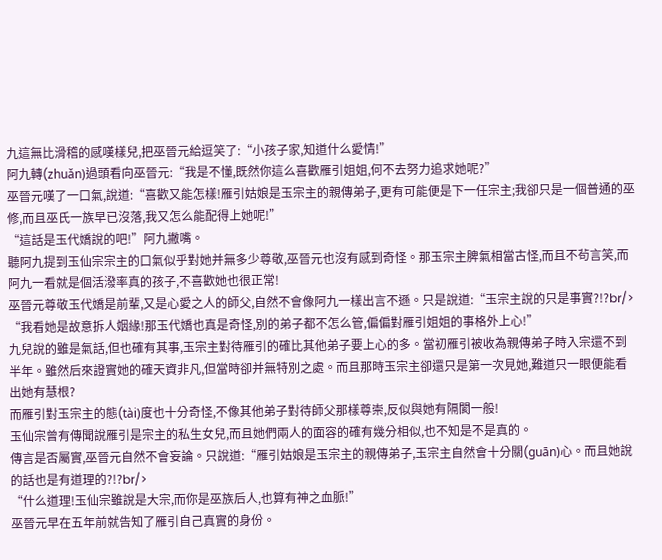九這無比滑稽的感嘆樣兒,把巫晉元給逗笑了:“小孩子家,知道什么愛情!”
阿九轉(zhuǎn)過頭看向巫晉元:“我是不懂,既然你這么喜歡雁引姐姐,何不去努力追求她呢?”
巫晉元嘆了一口氣,說道:“喜歡又能怎樣!雁引姑娘是玉宗主的親傳弟子,更有可能便是下一任宗主;我卻只是一個普通的巫修,而且巫氏一族早已沒落,我又怎么能配得上她呢!”
“這話是玉代嬌說的吧!”阿九撇嘴。
聽阿九提到玉仙宗宗主的口氣似乎對她并無多少尊敬,巫晉元也沒有感到奇怪。那玉宗主脾氣相當古怪,而且不茍言笑,而阿九一看就是個活潑率真的孩子,不喜歡她也很正常!
巫晉元尊敬玉代嬌是前輩,又是心愛之人的師父,自然不會像阿九一樣出言不遜。只是說道:“玉宗主說的只是事實?!?br/>
“我看她是故意拆人姻緣!那玉代嬌也真是奇怪,別的弟子都不怎么管,偏偏對雁引姐姐的事格外上心!”
九兒說的雖是氣話,但也確有其事,玉宗主對待雁引的確比其他弟子要上心的多。當初雁引被收為親傳弟子時入宗還不到半年。雖然后來證實她的確天資非凡,但當時卻并無特別之處。而且那時玉宗主卻還只是第一次見她,難道只一眼便能看出她有慧根?
而雁引對玉宗主的態(tài)度也十分奇怪,不像其他弟子對待師父那樣尊崇,反似與她有隔閡一般!
玉仙宗曾有傳聞說雁引是宗主的私生女兒,而且她們兩人的面容的確有幾分相似,也不知是不是真的。
傳言是否屬實,巫晉元自然不會妄論。只說道:“雁引姑娘是玉宗主的親傳弟子,玉宗主自然會十分關(guān)心。而且她說的話也是有道理的?!?br/>
“什么道理!玉仙宗雖說是大宗,而你是巫族后人,也算有神之血脈!”
巫晉元早在五年前就告知了雁引自己真實的身份。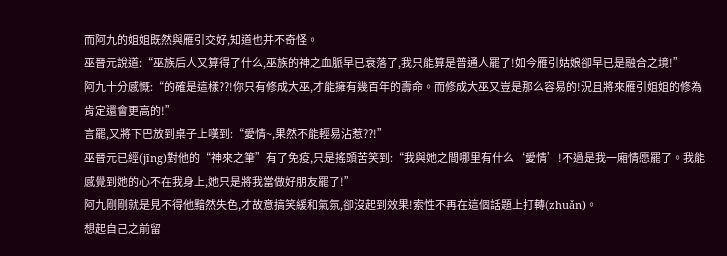而阿九的姐姐既然與雁引交好,知道也并不奇怪。
巫晉元說道:“巫族后人又算得了什么,巫族的神之血脈早已衰落了,我只能算是普通人罷了!如今雁引姑娘卻早已是融合之境!”
阿九十分感慨:“的確是這樣??!你只有修成大巫,才能擁有幾百年的壽命。而修成大巫又豈是那么容易的!況且將來雁引姐姐的修為肯定還會更高的!”
言罷,又將下巴放到桌子上嘆到:“愛情~,果然不能輕易沾惹??!”
巫晉元已經(jīng)對他的“神來之筆”有了免疫,只是搖頭苦笑到:“我與她之間哪里有什么‘愛情’!不過是我一廂情愿罷了。我能感覺到她的心不在我身上,她只是將我當做好朋友罷了!”
阿九剛剛就是見不得他黯然失色,才故意搞笑緩和氣氛,卻沒起到效果!索性不再在這個話題上打轉(zhuǎn)。
想起自己之前留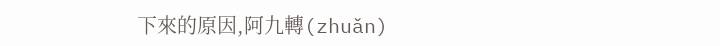下來的原因,阿九轉(zhuǎn)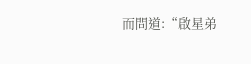而問道:“啟星弟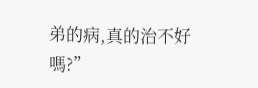弟的病,真的治不好嗎?”